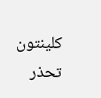كلينتون تحذر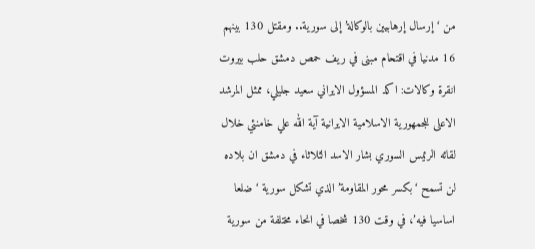من ‘إرسال إرهابيين بالوكالة’ إلى سورية.. ومقتل 130 بينهم 16 مدنيا في اقتحام مبنى في ريف حمص دمشق حلب بيروت انقرة وكالات: اكد المسؤول الايراني سعيد جليلي، ممثل المرشد الاعلى للجمهورية الاسلامية الايرانية آية الله علي خامنئي خلال لقائه الرئيس السوري بشار الاسد الثلاثاء في دمشق ان بلاده لن تسمح ‘بكسر محور المقاومة’ الذي تشكل سورية ‘ضلعا اساسيا فيه’، في وقت 130 شخصا في انحاء مختلفة من سورية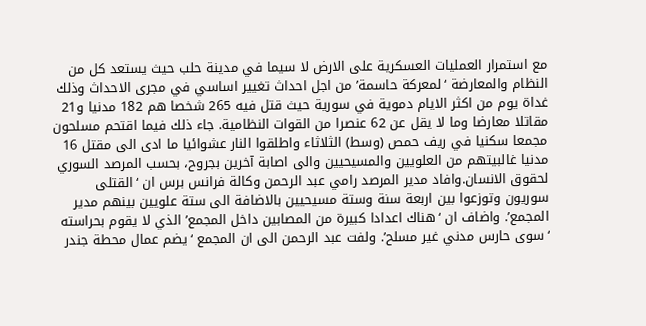مع استمرار العمليات العسكرية على الارض لا سيما في مدينة حلب حيث يستعد كل من النظام والمعارضة ‘لمعركة حاسمة’ من اجل احداث تغيير اساسي في مجرى الاحداث وذلك غداة يوم من اكثر الايام دموية في سورية حيث قتل فيه 265 شخصا هم 182 مدنيا و21 مقاتلا معارضا وما لا يقل عن 62 عنصرا من القوات النظامية. جاء ذلك فيما اقتحم مسلحون مجمعا سكنيا في ريف حمص (وسط) الثلاثاء واطلقوا النار عشوائيا ما ادى الى مقتل 16 مدنيا غالبيتهم من العلويين والمسيحيين والى اصابة آخرين بجروح، بحسب المرصد السوري لحقوق الانسان.وافاد مدير المرصد رامي عبد الرحمن وكالة فرانس برس ان ‘القتلى سوريون وتوزعوا بين اربعة سنة وستة مسيحيين بالاضافة الى ستة علويين بينهم مدير المجمع’. واضاف ان ‘هناك اعدادا كبيرة من المصابين داخل المجمع’ الذي لا يقوم بحراسته ‘سوى حارس مدني غير مسلح’. ولفت عبد الرحمن الى ان المجمع ‘يضم عمال محطة جندر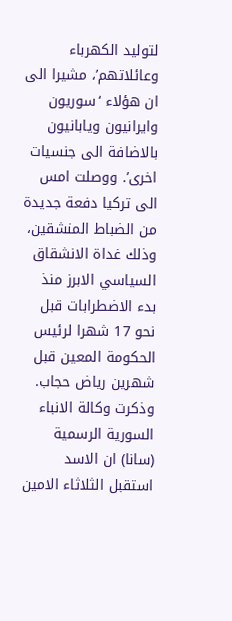لتوليد الكهرباء وعائلاتهم’، مشيرا الى ان هؤلاء ‘سوريون وايرانيون ويابانيون بالاضافة الى جنسيات اخرى’. ووصلت امس الى تركيا دفعة جديدة من الضباط المنشقين، وذلك غداة الانشقاق السياسي الابرز منذ بدء الاضطرابات قبل نحو 17 شهرا لرئيس الحكومة المعين قبل شهرين رياض حجاب. وذكرت وكالة الانباء السورية الرسمية (سانا) ان الاسد استقبل الثلاثاء الامين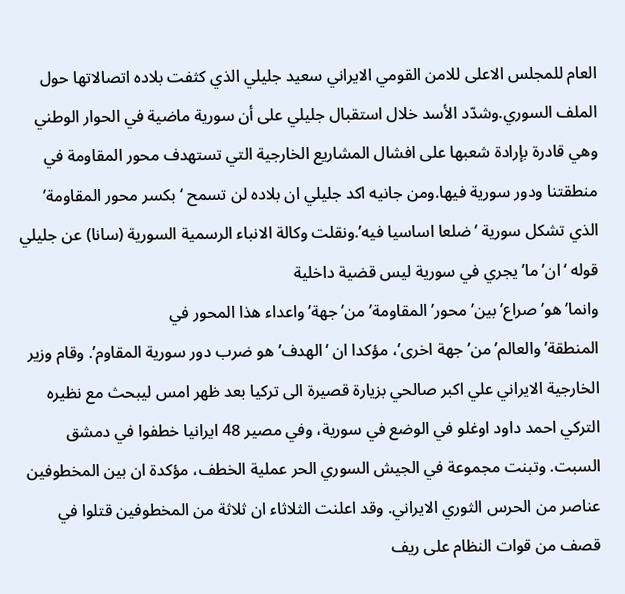العام للمجلس الاعلى للامن القومي الايراني سعيد جليلي الذي كثفت بلاده اتصالاتها حول الملف السوري.وشدّد الأسد خلال استقبال جليلي على أن سورية ماضية في الحوار الوطني وهي قادرة بإرادة شعبها على افشال المشاريع الخارجية التي تستهدف محور المقاومة في منطقتنا ودور سورية فيها.ومن جانيه اكد جليلي ان بلاده لن تسمح ‘بكسر محور المقاومة’ الذي تشكل سورية ‘ضلعا اساسيا فيه’.ونقلت وكالة الانباء الرسمية السورية (سانا) عن جليلي قوله ‘ان’ما’يجري في سورية ليس قضية داخلية وانما’هو’صراع’بين’محور’المقاومة’من’جهة’واعداء هذا المحور في المنطقة’والعالم’من’جهة اخرى’، مؤكدا ان ‘الهدف’هو ضرب دور سورية المقاوم’. وقام وزير الخارجية الايراني علي اكبر صالحي بزيارة قصيرة الى تركيا بعد ظهر امس ليبحث مع نظيره التركي احمد داود اوغلو في الوضع في سورية، وفي مصير 48 ايرانيا خطفوا في دمشق السبت. وتبنت مجموعة في الجيش السوري الحر عملية الخطف، مؤكدة ان بين المخطوفين عناصر من الحرس الثوري الايراني. وقد اعلنت الثلاثاء ان ثلاثة من المخطوفين قتلوا في قصف من قوات النظام على ريف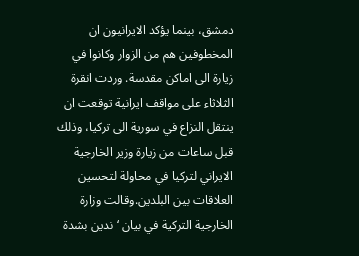دمشق، بينما يؤكد الايرانيون ان المخطوفين هم من الزوار وكانوا في زيارة الى اماكن مقدسة. وردت انقرة الثلاثاء على مواقف ايرانية توقعت ان ينتقل النزاع في سورية الى تركيا، وذلك قبل ساعات من زيارة وزير الخارجية الايراني لتركيا في محاولة لتحسين العلاقات بين البلدين.وقالت وزارة الخارجية التركية في بيان ‘ندين بشدة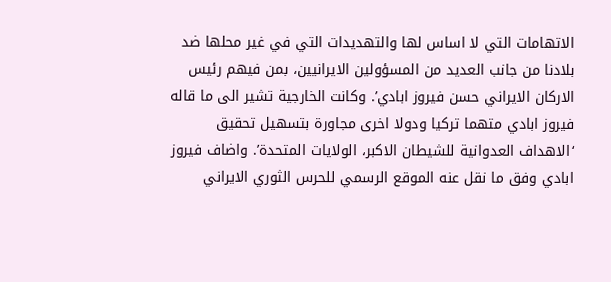الاتهامات التي لا اساس لها والتهديدات التي في غير محلها ضد بلادنا من جانب العديد من المسؤولين الايرانيين، بمن فيهم رئيس الاركان الايراني حسن فيروز ابادي’. وكانت الخارجية تشير الى ما قاله فيروز ابادي متهما تركيا ودولا اخرى مجاورة بتسهيل تحقيق ‘الاهداف العدوانية للشيطان الاكبر، الولايات المتحدة’. واضاف فيروز ابادي وفق ما نقل عنه الموقع الرسمي للحرس الثوري الايراني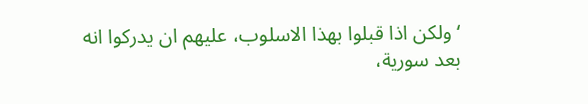‘ولكن اذا قبلوا بهذا الاسلوب، عليهم ان يدركوا انه بعد سورية،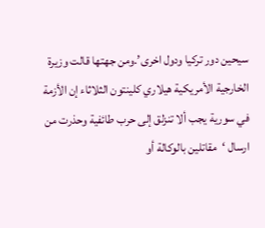سيحين دور تركيا ودول اخرى’.ومن جهتها قالت وزيرة الخارجية الأمريكية هيلاري كلينتون الثلاثاء إن الأزمة في سورية يجب ألا تنزلق إلى حرب طائفية وحذرت من ارسال ‘مقاتلين بالوكالة أو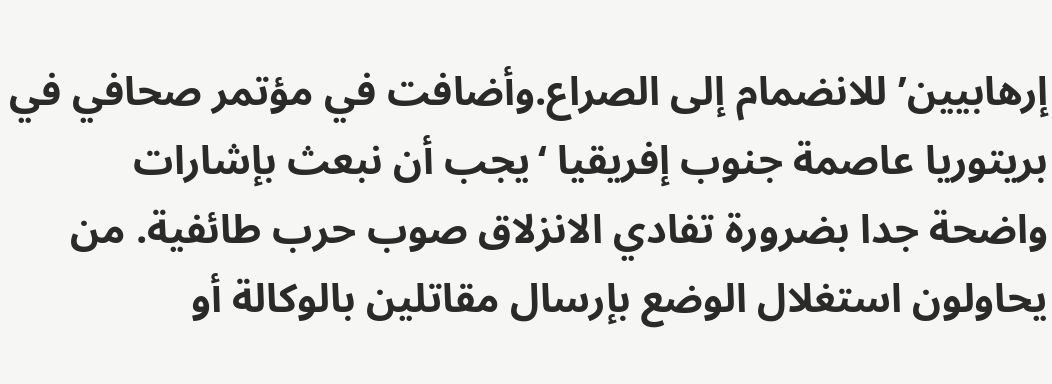إرهابيين’ للانضمام إلى الصراع.وأضافت في مؤتمر صحافي في بريتوريا عاصمة جنوب إفريقيا ‘يجب أن نبعث بإشارات واضحة جدا بضرورة تفادي الانزلاق صوب حرب طائفية. من يحاولون استغلال الوضع بإرسال مقاتلين بالوكالة أو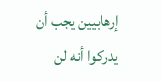إرهابيين يجب أن يدركوا أنه لن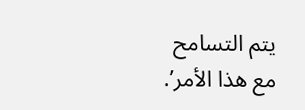يتم التسامح مع هذا الأمر’.